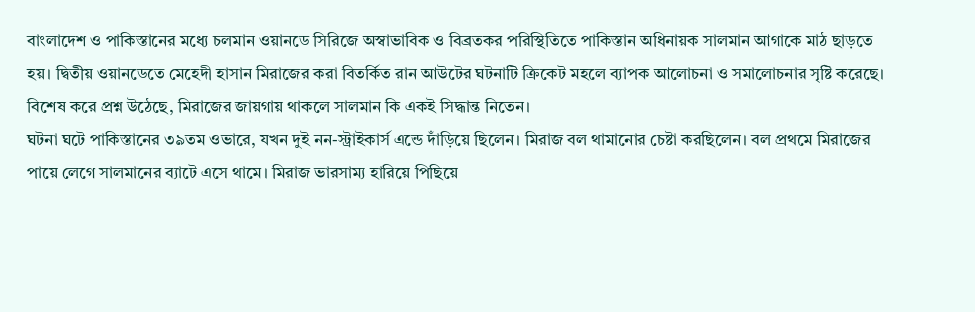বাংলাদেশ ও পাকিস্তানের মধ্যে চলমান ওয়ানডে সিরিজে অস্বাভাবিক ও বিব্রতকর পরিস্থিতিতে পাকিস্তান অধিনায়ক সালমান আগাকে মাঠ ছাড়তে হয়। দ্বিতীয় ওয়ানডেতে মেহেদী হাসান মিরাজের করা বিতর্কিত রান আউটের ঘটনাটি ক্রিকেট মহলে ব্যাপক আলোচনা ও সমালোচনার সৃষ্টি করেছে। বিশেষ করে প্রশ্ন উঠেছে, মিরাজের জায়গায় থাকলে সালমান কি একই সিদ্ধান্ত নিতেন।
ঘটনা ঘটে পাকিস্তানের ৩৯তম ওভারে, যখন দুই নন-স্ট্রাইকার্স এন্ডে দাঁড়িয়ে ছিলেন। মিরাজ বল থামানোর চেষ্টা করছিলেন। বল প্রথমে মিরাজের পায়ে লেগে সালমানের ব্যাটে এসে থামে। মিরাজ ভারসাম্য হারিয়ে পিছিয়ে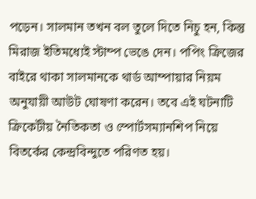পড়েন। সালমান তখন বল তুলে দিতে নিচু হন, কিন্তু মিরাজ ইতিমধ্যেই স্টাম্প ভেঙে দেন। পপিং ক্রিজের বাইরে থাকা সালমানকে থার্ড আম্পায়ার নিয়ম অনুযায়ী আউট ঘোষণা করেন। তবে এই ঘটনাটি ক্রিকেটীয় নৈতিকতা ও স্পোর্টসম্যানশিপ নিয়ে বিতর্কের কেন্দ্রবিন্দুতে পরিণত হয়।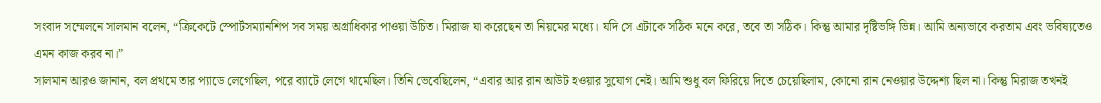সংবাদ সম্মেলনে সালমান বলেন, “ক্রিকেটে স্পোর্টসম্যানশিপ সব সময় অগ্রাধিকার পাওয়া উচিত। মিরাজ যা করেছেন তা নিয়মের মধ্যে। যদি সে এটাকে সঠিক মনে করে, তবে তা সঠিক। কিন্তু আমার দৃষ্টিভঙ্গি ভিন্ন। আমি অন্যভাবে করতাম এবং ভবিষ্যতেও এমন কাজ করব না।”
সালমান আরও জানান, বল প্রথমে তার প্যাডে লেগেছিল, পরে ব্যাটে লেগে থামেছিল। তিনি ভেবেছিলেন, “এবার আর রান আউট হওয়ার সুযোগ নেই। আমি শুধু বল ফিরিয়ে দিতে চেয়েছিলাম, কোনো রান নেওয়ার উদ্দেশ্য ছিল না। কিন্তু মিরাজ তখনই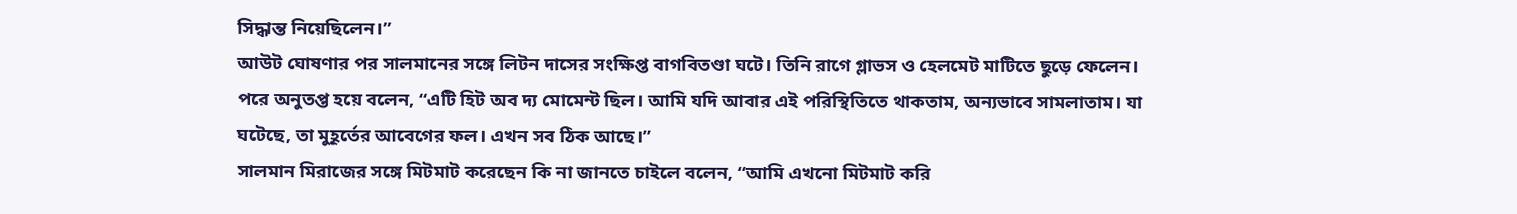সিদ্ধান্ত নিয়েছিলেন।”
আউট ঘোষণার পর সালমানের সঙ্গে লিটন দাসের সংক্ষিপ্ত বাগবিতণ্ডা ঘটে। তিনি রাগে গ্লাভস ও হেলমেট মাটিতে ছুড়ে ফেলেন। পরে অনুতপ্ত হয়ে বলেন, “এটি হিট অব দ্য মোমেন্ট ছিল। আমি যদি আবার এই পরিস্থিতিতে থাকতাম, অন্যভাবে সামলাতাম। যা ঘটেছে, তা মুহূর্তের আবেগের ফল। এখন সব ঠিক আছে।”
সালমান মিরাজের সঙ্গে মিটমাট করেছেন কি না জানতে চাইলে বলেন, “আমি এখনো মিটমাট করি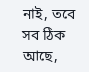নাই, তবে সব ঠিক আছে,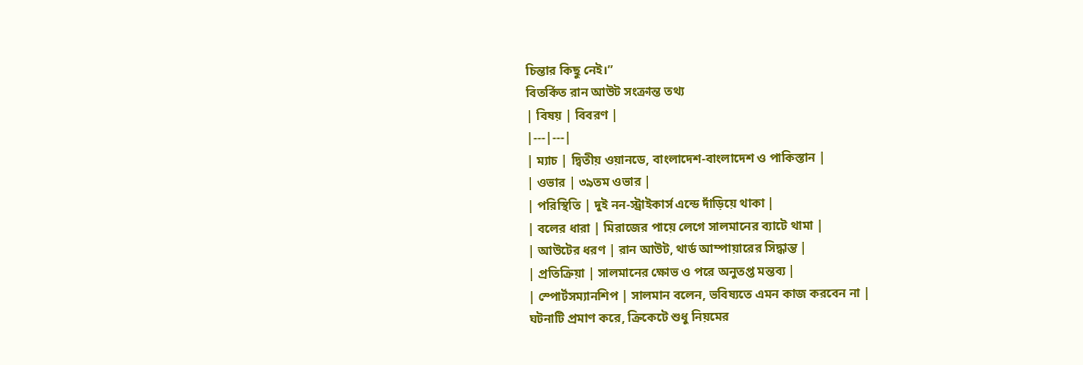চিন্তার কিছু নেই।”
বিতর্কিত রান আউট সংক্রান্ত তথ্য
| বিষয় | বিবরণ |
|---|---|
| ম্যাচ | দ্বিতীয় ওয়ানডে, বাংলাদেশ-বাংলাদেশ ও পাকিস্তান |
| ওভার | ৩৯তম ওভার |
| পরিস্থিতি | দুই নন-স্ট্রাইকার্স এন্ডে দাঁড়িয়ে থাকা |
| বলের ধারা | মিরাজের পায়ে লেগে সালমানের ব্যাটে থামা |
| আউটের ধরণ | রান আউট, থার্ড আম্পায়ারের সিদ্ধান্ত |
| প্রতিক্রিয়া | সালমানের ক্ষোভ ও পরে অনুতপ্ত মন্তব্য |
| স্পোর্টসম্যানশিপ | সালমান বলেন, ভবিষ্যতে এমন কাজ করবেন না |
ঘটনাটি প্রমাণ করে, ক্রিকেটে শুধু নিয়মের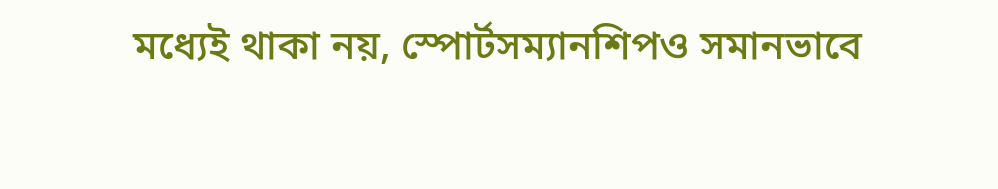মধ্যেই থাকা নয়, স্পোর্টসম্যানশিপও সমানভাবে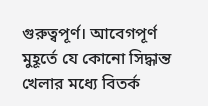গুরুত্বপূর্ণ। আবেগপূর্ণ মুহূর্তে যে কোনো সিদ্ধান্ত খেলার মধ্যে বিতর্ক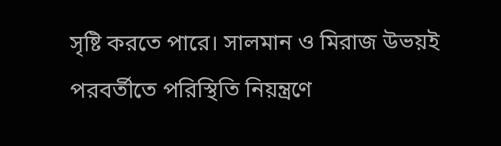সৃষ্টি করতে পারে। সালমান ও মিরাজ উভয়ই পরবর্তীতে পরিস্থিতি নিয়ন্ত্রণে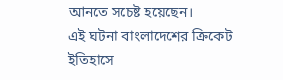আনতে সচেষ্ট হয়েছেন।
এই ঘটনা বাংলাদেশের ক্রিকেট ইতিহাসে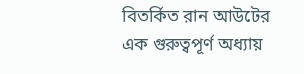বিতর্কিত রান আউটের এক গুরুত্বপূর্ণ অধ্যায়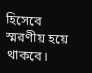হিসেবে স্মরণীয় হয়ে থাকবে।